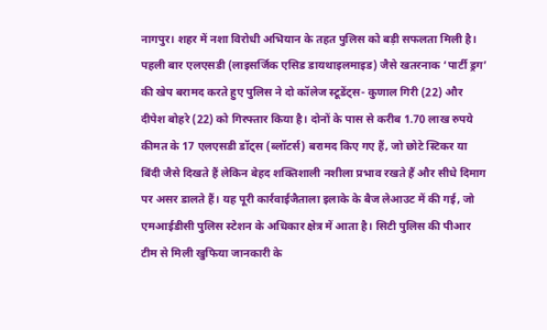नागपुर। शहर में नशा विरोधी अभियान के तहत पुलिस को बड़ी सफलता मिली है। पहली बार एलएसडी (लाइसर्जिक एसिड डायथाइलमाइड) जैसे खतरनाक ‘पार्टी ड्रग’ की खेप बरामद करते हुए पुलिस ने दो कॉलेज स्टूडेंट्स- कुणाल गिरी (22) और दीपेश बोहरे (22) को गिरफ्तार किया है। दोनों के पास से करीब 1.70 लाख रुपये कीमत के 17 एलएसडी डॉट्स (ब्लॉटर्स) बरामद किए गए हैं, जो छोटे स्टिकर या बिंदी जैसे दिखते हैं लेकिन बेहद शक्तिशाली नशीला प्रभाव रखते हैं और सीधे दिमाग पर असर डालते हैं। यह पूरी कार्रवाईजैताला इलाके के बैज लेआउट में की गई, जो एमआईडीसी पुलिस स्टेशन के अधिकार क्षेत्र में आता है। सिटी पुलिस की पीआर टीम से मिली खुफिया जानकारी के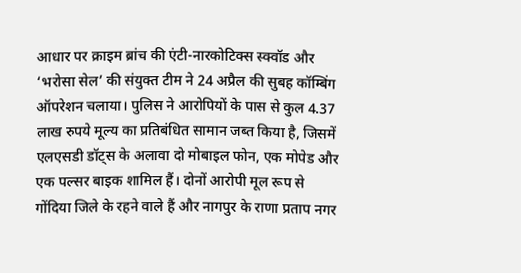आधार पर क्राइम ब्रांच की एंटी-नारकोटिक्स स्क्वॉड और ‘भरोसा सेल’ की संयुक्त टीम ने 24 अप्रैल की सुबह कॉम्बिंग ऑपरेशन चलाया। पुलिस ने आरोपियों के पास से कुल 4.37 लाख रुपये मूल्य का प्रतिबंधित सामान जब्त किया है, जिसमें एलएसडी डॉट्स के अलावा दो मोबाइल फोन, एक मोपेड और एक पल्सर बाइक शामिल हैं। दोनों आरोपी मूल रूप से गोंदिया जिले के रहने वाले हैं और नागपुर के राणा प्रताप नगर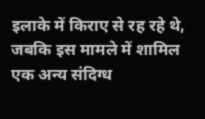इलाके में किराए से रह रहे थे, जबकि इस मामले में शामिल एक अन्य संदिग्ध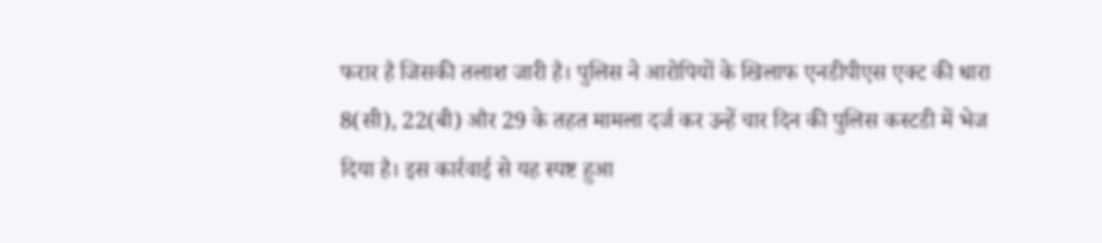फरार है जिसकी तलाश जारी है। पुलिस ने आरोपियों के खिलाफ एनडीपीएस एक्ट की धारा 8(सी), 22(बी) और 29 के तहत मामला दर्ज कर उन्हें चार दिन की पुलिस कस्टडी में भेज दिया है। इस कार्रवाई से यह स्पष्ट हुआ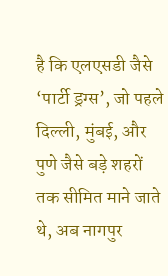है कि एलएसडी जैसे ‘पार्टी ड्रग्स’, जो पहले दिल्ली, मुंबई, और पुणे जैसे बड़े शहरों तक सीमित माने जाते थे, अब नागपुर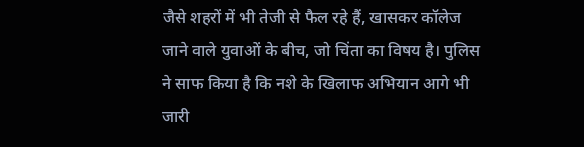जैसे शहरों में भी तेजी से फैल रहे हैं, खासकर कॉलेज जाने वाले युवाओं के बीच, जो चिंता का विषय है। पुलिस ने साफ किया है कि नशे के खिलाफ अभियान आगे भी जारी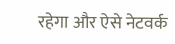रहेगा और ऐसे नेटवर्क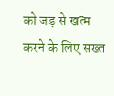को जड़ से खत्म करने के लिए सख्त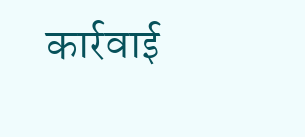कार्रवाई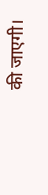की जाएगी।